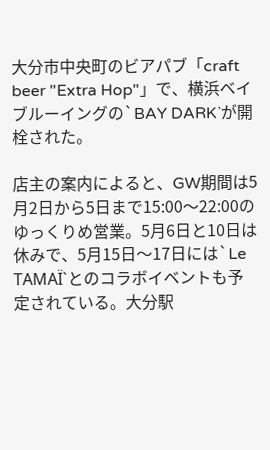大分市中央町のビアパブ「craft beer "Extra Hop"」で、横浜ベイブルーイングの`BAY DARK`が開栓された。

店主の案内によると、GW期間は5月2日から5日まで15:00〜22:00のゆっくりめ営業。5月6日と10日は休みで、5月15日〜17日には`Le TAMAÏ`とのコラボイベントも予定されている。大分駅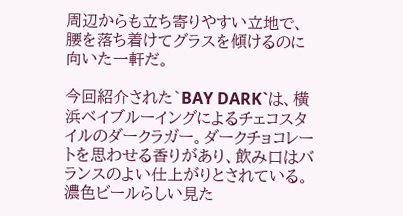周辺からも立ち寄りやすい立地で、腰を落ち着けてグラスを傾けるのに向いた一軒だ。

今回紹介された`BAY DARK`は、横浜ベイブルーイングによるチェコスタイルのダークラガー。ダークチョコレートを思わせる香りがあり、飲み口はバランスのよい仕上がりとされている。濃色ビールらしい見た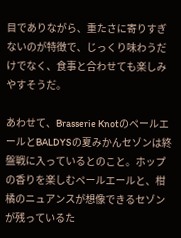目でありながら、重たさに寄りすぎないのが特徴で、じっくり味わうだけでなく、食事と合わせても楽しみやすそうだ。

あわせて、Brasserie KnotのペールエールとBALDYSの夏みかんセゾンは終盤戦に入っているとのこと。ホップの香りを楽しむペールエールと、柑橘のニュアンスが想像できるセゾンが残っているた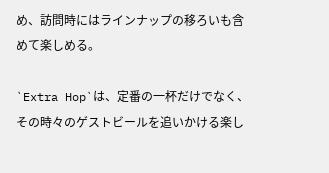め、訪問時にはラインナップの移ろいも含めて楽しめる。

`Extra Hop`は、定番の一杯だけでなく、その時々のゲストビールを追いかける楽し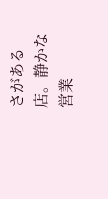さがある店。静かな営業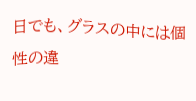日でも、グラスの中には個性の違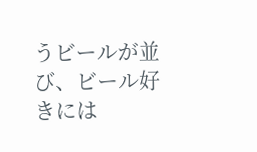うビールが並び、ビール好きには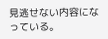見逃せない内容になっている。